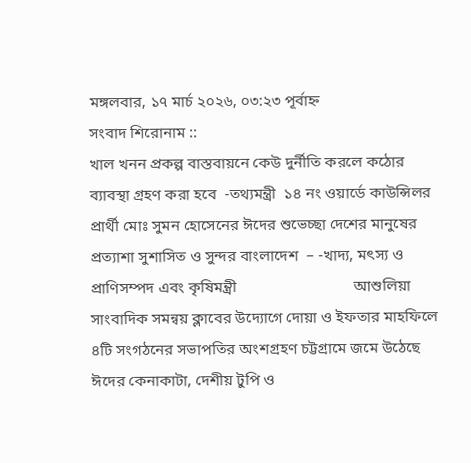মঙ্গলবার, ১৭ মার্চ ২০২৬, ০৩:২৩ পূর্বাহ্ন
সংবাদ শিরোনাম ::
খাল খনন প্রকল্প বাস্তবায়নে কেউ দুর্নীতি করলে কঠোর ব্যাবস্থা গ্রহণ করা হবে  -তথ্যমন্ত্রী  ১৪ নং ওয়ার্ডে কাউন্সিলর প্রার্থী মোঃ সুমন হোসেনের ঈদের শুভেচ্ছা দেশের মানুষের প্রত্যাশা সুশাসিত ও সুন্দর বাংলাদেশ  – -খাদ্য, মৎস্য ও প্রাণিসম্পদ এবং কৃষিমন্ত্রী                              আশুলিয়া সাংবাদিক সমন্বয় ক্লাবের উদ্যোগে দোয়া ও ইফতার মাহফিলে ৪টি সংগঠনের সভাপতির অংশগ্রহণ চট্টগ্রামে জমে উঠেছে ঈদের কেনাকাটা, দেশীয় টুপি ও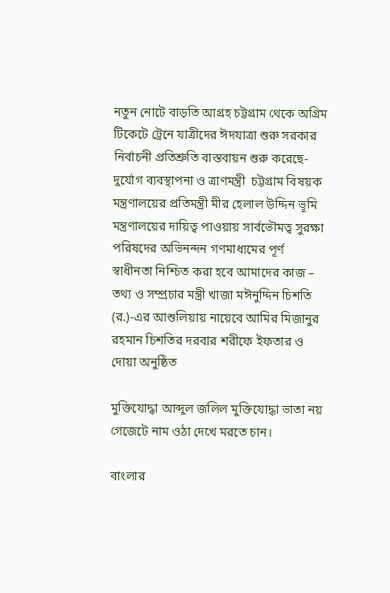নতুন নোটে বাড়তি আগ্রহ চট্টগ্রাম থেকে অগ্রিম টিকেটে ট্রেনে যাত্রীদের ঈদযাত্রা শুরু সরকার নির্বাচনী প্রতিশ্রুতি বাস্তবায়ন শুরু করেছে- দুর্যোগ ব্যবস্থাপনা ও ত্রাণমন্ত্রী  চট্টগ্রাম বিষয়ক মন্ত্রণালয়ের প্রতিমন্ত্রী মীর হেলাল উদ্দিন ভূমি মন্ত্রণালয়ের দায়িত্ব পাওয়ায় সার্বভৌমত্ব সুরক্ষা পরিষদের অভিনন্দন গণমাধ্যমের পূর্ণ স্বাধীনতা নিশ্চিত করা হবে আমাদের কাজ – তথ্য ও সম্প্রচার মন্ত্রী খাজা মঈনুদ্দিন চিশতি (র.)-এর আশুলিয়ায় নায়েবে আমির মিজানুর রহমান চিশতির দরবার শরীফে ইফতার ও দোয়া অনুষ্ঠিত

মুক্তিযোদ্ধা আব্দুল জলিল মুক্তিযোদ্ধা ভাতা নয় গেজেটে নাম ওঠা দেখে মরতে চান।

বাংলার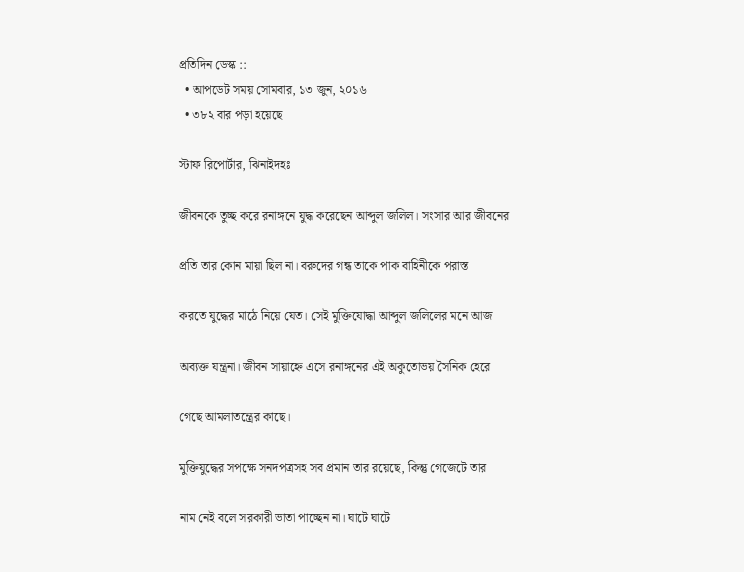প্রতিদিন ডেস্ক ::
  • আপডেট সময় সোমবার, ১৩ জুন, ২০১৬
  • ৩৮২ বার পড়া হয়েছে

স্টাফ রিপোর্টার, ঝিনাইদহঃ

জীবনকে তুচ্ছ করে রনাঙ্গনে যুদ্ধ করেছেন আব্দুল জলিল। সংসার আর জীবনের

প্রতি তার কোন মায়া ছিল না। বরুদের গন্ধ তাকে পাক বাহিনীকে পরাস্ত

করতে যুদ্ধের মাঠে নিয়ে যেত। সেই মুক্তিযোদ্ধা আব্দুল জলিলের মনে আজ

অব্যক্ত যন্ত্রনা। জীবন সায়াহ্নে এসে রনাঙ্গনের এই অকুতোভয় সৈনিক হেরে

গেছে আমলাতন্ত্রের কাছে।

মুক্তিযুদ্ধের সপক্ষে সনদপত্রসহ সব প্রমান তার রয়েছে, কিন্তু গেজেটে তার

নাম নেই বলে সরকারী ভাতা পাচ্ছেন না। ঘাটে ঘাটে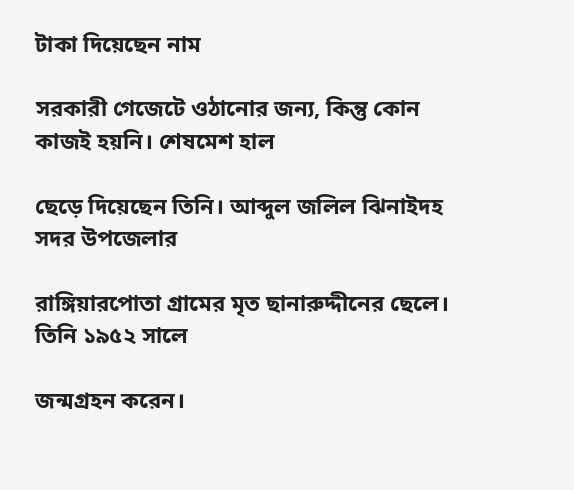টাকা দিয়েছেন নাম

সরকারী গেজেটে ওঠানোর জন্য, কিন্তু কোন কাজই হয়নি। শেষমেশ হাল

ছেড়ে দিয়েছেন তিনি। আব্দুল জলিল ঝিনাইদহ সদর উপজেলার

রাঙ্গিয়ারপোতা গ্রামের মৃত ছানারুদ্দীনের ছেলে। তিনি ১৯৫২ সালে

জন্মগ্রহন করেন।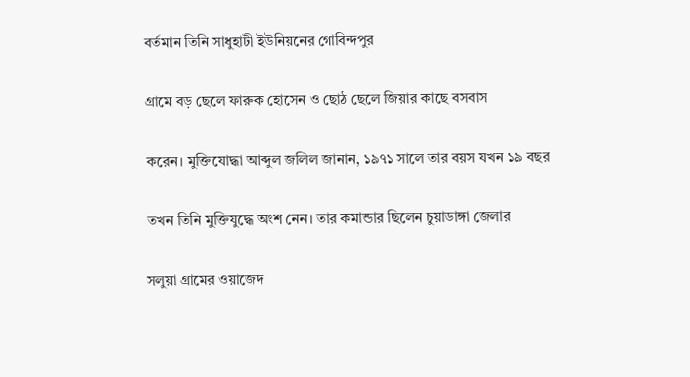বর্তমান তিনি সাধুহাটী ইউনিয়নের গোবিন্দপুর

গ্রামে বড় ছেলে ফারুক হোসেন ও ছোঠ ছেলে জিয়ার কাছে বসবাস

করেন। মুক্তিযোদ্ধা আব্দুল জলিল জানান, ১৯৭১ সালে তার বয়স যখন ১৯ বছর

তখন তিনি মুক্তিযুদ্ধে অংশ নেন। তার কমান্ডার ছিলেন চুয়াডাঙ্গা জেলার

সলুয়া গ্রামের ওয়াজেদ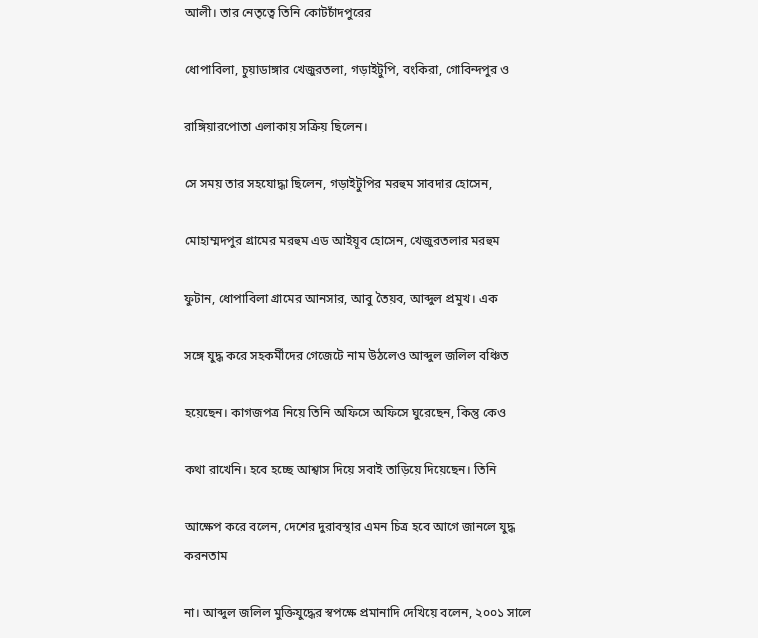আলী। তার নেতৃত্বে তিনি কোটচাঁদপুরের

ধোপাবিলা, চুয়াডাঙ্গার খেজুরতলা, গড়াইটুপি, বংকিরা, গোবিন্দপুর ও

রাঙ্গিয়ারপোতা এলাকায় সক্রিয় ছিলেন।

সে সময় তার সহযোদ্ধা ছিলেন, গড়াইটুপির মরহুম সাবদার হোসেন,

মোহাম্মদপুর গ্রামের মরহুম এড আইয়ূব হোসেন, খেজুরতলার মরহুম

ফুটান, ধোপাবিলা গ্রামের আনসার, আবু তৈয়ব, আব্দুল প্রমুখ। এক

সঙ্গে যুদ্ধ করে সহকর্মীদের গেজেটে নাম উঠলেও আব্দুল জলিল বঞ্চিত

হয়েছেন। কাগজপত্র নিয়ে তিনি অফিসে অফিসে ঘুরেছেন, কিন্তু কেও

কথা রাখেনি। হবে হচ্ছে আশ্বাস দিয়ে সবাই তাড়িয়ে দিয়েছেন। তিনি

আক্ষেপ করে বলেন, দেশের দুরাবস্থার এমন চিত্র হবে আগে জানলে যুদ্ধ করনতাম

না। আব্দুল জলিল মুক্তিযুদ্ধের স্বপক্ষে প্রমানাদি দেখিয়ে বলেন, ২০০১ সালে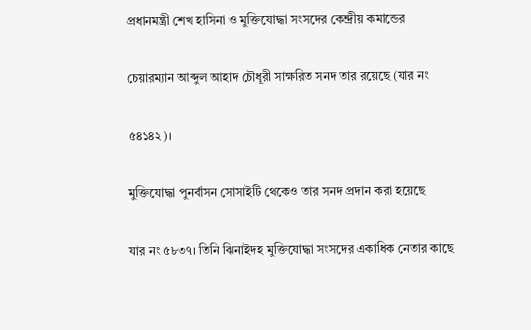প্রধানমন্ত্রী শেখ হাসিনা ও মুক্তিযোদ্ধা সংসদের কেন্দ্রীয় কমান্ডের

চেয়ারম্যান আব্দুল আহাদ চৌধূরী সাক্ষরিত সনদ তার রয়েছে (যার নং

৫৪১৪২)।

মুক্তিযোদ্ধা পুনর্বাসন সোসাইটি থেকেও তার সনদ প্রদান করা হয়েছে

যার নং ৫৮৩৭। তিনি ঝিনাইদহ মুক্তিযোদ্ধা সংসদের একাধিক নেতার কাছে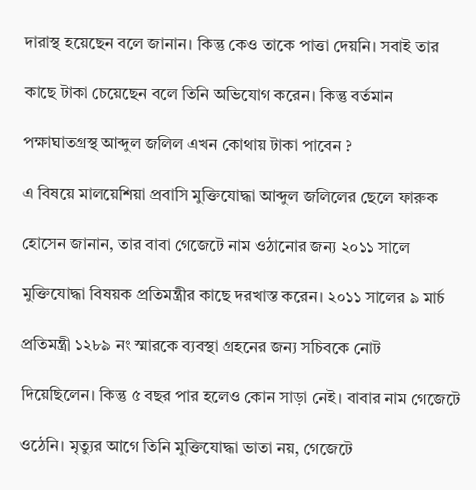দারাস্থ হয়েছেন বলে জানান। কিন্তু কেও তাকে পাত্তা দেয়নি। সবাই তার

কাছে টাকা চেয়েছেন বলে তিনি অভিযোগ করেন। কিন্তু বর্তমান

পক্ষাঘাতগ্রস্থ আব্দুল জলিল এখন কোথায় টাকা পাবেন ?

এ বিষয়ে মালয়েশিয়া প্রবাসি মুক্তিযোদ্ধা আব্দুল জলিলের ছেলে ফারুক

হোসেন জানান, তার বাবা গেজেটে নাম ওঠানোর জন্য ২০১১ সালে

মুক্তিযোদ্ধা বিষয়ক প্রতিমন্ত্রীর কাছে দরখাস্ত করেন। ২০১১ সালের ৯ মার্চ

প্রতিমন্ত্রী ১২৮৯ নং স্মারকে ব্যবস্থা গ্রহনের জন্য সচিবকে নোট

দিয়েছিলেন। কিন্তু ৫ বছর পার হলেও কোন সাড়া নেই। বাবার নাম গেজেটে

ওঠেনি। মৃত্যুর আগে তিনি মুক্তিযোদ্ধা ভাতা নয়, গেজেটে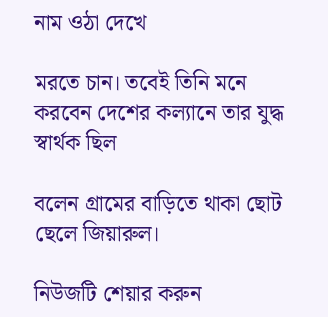নাম ওঠা দেখে

মরতে চান। তবেই তিনি মনে করবেন দেশের কল্যানে তার যুদ্ধ স্বার্থক ছিল

বলেন গ্রামের বাড়িতে থাকা ছোট ছেলে জিয়ারুল।

নিউজটি শেয়ার করুন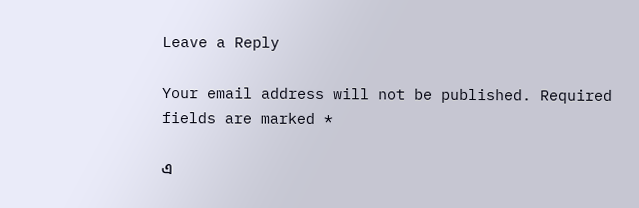Leave a Reply

Your email address will not be published. Required fields are marked *

এ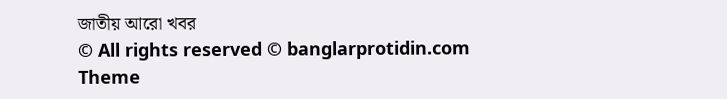জাতীয় আরো খবর
© All rights reserved © banglarprotidin.com
Theme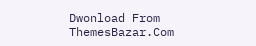Dwonload From ThemesBazar.Com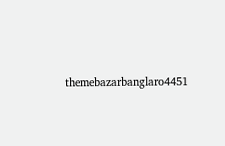themebazarbanglaro4451